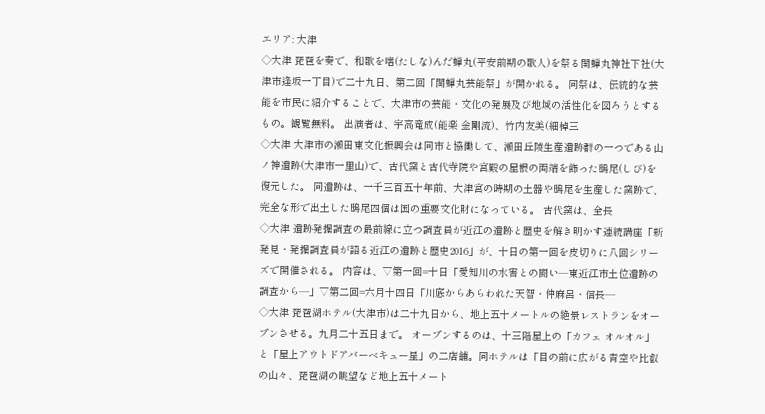エリア: 大津
◇大津 琵琶を奏で、和歌を嗜(たしな)んだ蝉丸(平安前期の歌人)を祭る関蝉丸神社下社(大津市逢坂一丁目)で二十九日、第二回「関蝉丸芸能祭」が開かれる。 同祭は、伝統的な芸能を市民に紹介することで、大津市の芸能・文化の発展及び地域の活性化を図ろうとするもの。観覧無料。 出演者は、宇高竜成(能楽 金剛流)、竹内友美(細棹三
◇大津 大津市の瀬田東文化振興会は同市と協働して、瀬田丘陵生産遺跡群の一つである山ノ神遺跡(大津市一里山)で、古代窯と古代寺院や宮殿の屋根の両端を飾った鴟尾(しび)を復元した。 同遺跡は、一千三百五十年前、大津宮の時期の土器や鴟尾を生産した窯跡で、完全な形で出土した鴟尾四個は国の重要文化財になっている。 古代窯は、全長
◇大津 遺跡発掘調査の最前線に立つ調査員が近江の遺跡と歴史を解き明かす連続講座「新発見・発掘調査員が語る近江の遺跡と歴史2016」が、十日の第一回を皮切りに八回シリーズで開催される。 内容は、▽第一回=十日「愛知川の水害との闘い―東近江市土位遺跡の調査から―」▽第二回=六月十四日「川底からあらわれた天智・仲麻呂・信長―
◇大津 琵琶湖ホテル(大津市)は二十九日から、地上五十メートルの絶景レストランをオープンさせる。九月二十五日まで。 オープンするのは、十三階屋上の「カフェ オルオル」と「屋上アウトドアバーベキュー星」の二店舗。同ホテルは「目の前に広がる青空や比叡の山々、琵琶湖の眺望など地上五十メート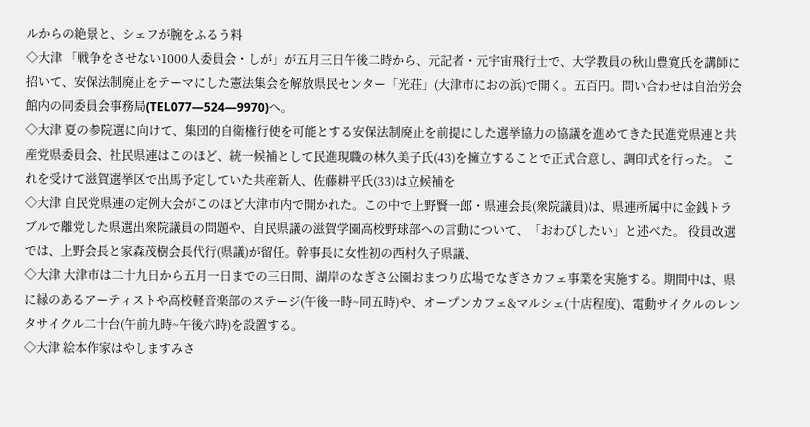ルからの絶景と、シェフが腕をふるう料
◇大津 「戦争をさせない1000人委員会・しが」が五月三日午後二時から、元記者・元宇宙飛行士で、大学教員の秋山豊寛氏を講師に招いて、安保法制廃止をテーマにした憲法集会を解放県民センター「光荘」(大津市におの浜)で開く。五百円。問い合わせは自治労会館内の同委員会事務局(TEL077―524―9970)へ。
◇大津 夏の参院選に向けて、集団的自衛権行使を可能とする安保法制廃止を前提にした選挙協力の協議を進めてきた民進党県連と共産党県委員会、社民県連はこのほど、統一候補として民進現職の林久美子氏(43)を擁立することで正式合意し、調印式を行った。 これを受けて滋賀選挙区で出馬予定していた共産新人、佐藤耕平氏(33)は立候補を
◇大津 自民党県連の定例大会がこのほど大津市内で開かれた。この中で上野賢一郎・県連会長(衆院議員)は、県連所属中に金銭トラブルで離党した県選出衆院議員の問題や、自民県議の滋賀学園高校野球部への言動について、「おわびしたい」と述べた。 役員改選では、上野会長と家森茂樹会長代行(県議)が留任。幹事長に女性初の西村久子県議、
◇大津 大津市は二十九日から五月一日までの三日間、湖岸のなぎさ公園おまつり広場でなぎさカフェ事業を実施する。期間中は、県に縁のあるアーティストや高校軽音楽部のステージ(午後一時~同五時)や、オープンカフェ&マルシェ(十店程度)、電動サイクルのレンタサイクル二十台(午前九時~午後六時)を設置する。
◇大津 絵本作家はやしますみさ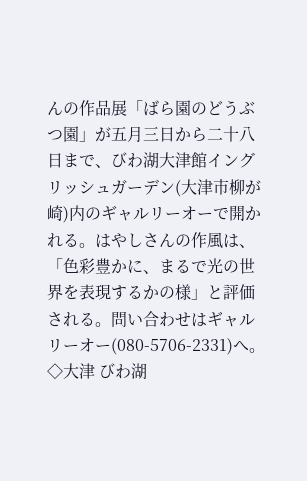んの作品展「ばら園のどうぶつ園」が五月三日から二十八日まで、びわ湖大津館イングリッシュガーデン(大津市柳が崎)内のギャルリーオーで開かれる。はやしさんの作風は、「色彩豊かに、まるで光の世界を表現するかの様」と評価される。問い合わせはギャルリーオー(080-5706-2331)へ。
◇大津 びわ湖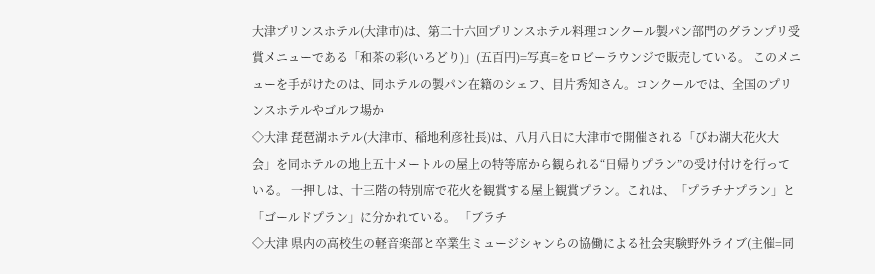大津プリンスホテル(大津市)は、第二十六回プリンスホテル料理コンクール製パン部門のグランプリ受賞メニューである「和茶の彩(いろどり)」(五百円)=写真=をロビーラウンジで販売している。 このメニューを手がけたのは、同ホテルの製パン在籍のシェフ、目片秀知さん。コンクールでは、全国のプリンスホテルやゴルフ場か
◇大津 琵琶湖ホテル(大津市、稲地利彦社長)は、八月八日に大津市で開催される「びわ湖大花火大会」を同ホテルの地上五十メートルの屋上の特等席から観られる“日帰りプラン”の受け付けを行っている。 一押しは、十三階の特別席で花火を観賞する屋上観賞プラン。これは、「プラチナプラン」と「ゴールドプラン」に分かれている。 「ブラチ
◇大津 県内の高校生の軽音楽部と卒業生ミュージシャンらの協働による社会実験野外ライブ(主催=同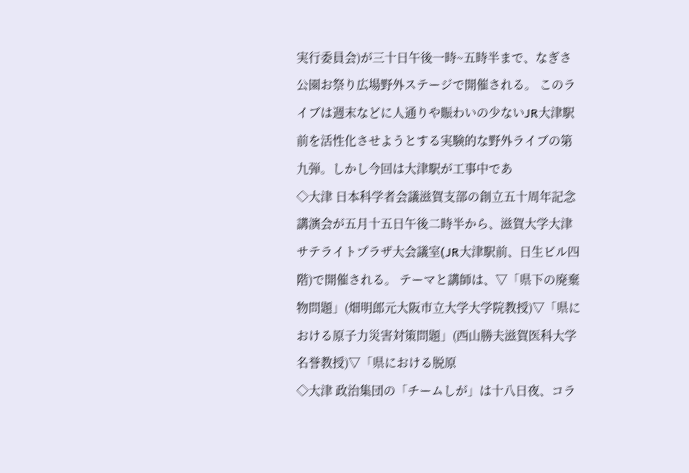実行委員会)が三十日午後一時~五時半まで、なぎさ公園お祭り広場野外ステージで開催される。 このライブは週末などに人通りや賑わいの少ないJR大津駅前を活性化させようとする実験的な野外ライブの第九弾。しかし今回は大津駅が工事中であ
◇大津 日本科学者会議滋賀支部の創立五十周年記念講演会が五月十五日午後二時半から、滋賀大学大津サテライトプラザ大会議室(JR大津駅前、日生ビル四階)で開催される。 テーマと講師は、▽「県下の廃棄物問題」(畑明郎元大阪市立大学大学院教授)▽「県における原子力災害対策問題」(西山勝夫滋賀医科大学名誉教授)▽「県における脱原
◇大津 政治集団の「チームしが」は十八日夜、コラ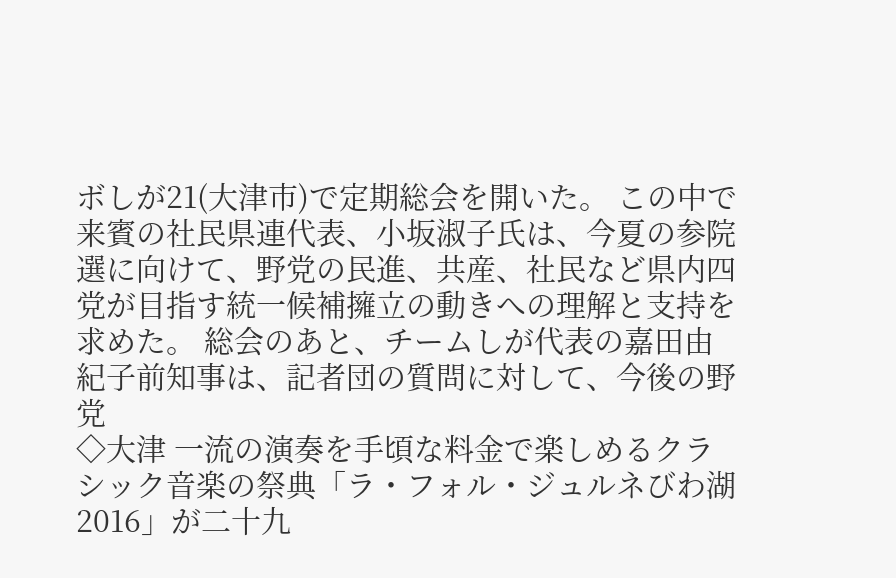ボしが21(大津市)で定期総会を開いた。 この中で来賓の社民県連代表、小坂淑子氏は、今夏の参院選に向けて、野党の民進、共産、社民など県内四党が目指す統一候補擁立の動きへの理解と支持を求めた。 総会のあと、チームしが代表の嘉田由紀子前知事は、記者団の質問に対して、今後の野党
◇大津 一流の演奏を手頃な料金で楽しめるクラシック音楽の祭典「ラ・フォル・ジュルネびわ湖2016」が二十九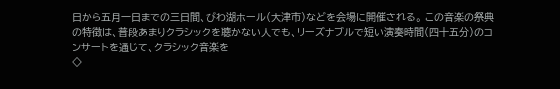日から五月一日までの三日間、びわ湖ホール(大津市)などを会場に開催される。 この音楽の祭典の特徴は、普段あまりクラシックを聴かない人でも、リーズナブルで短い演奏時間(四十五分)のコンサートを通じて、クラシック音楽を
◇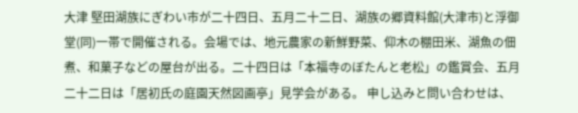大津 堅田湖族にぎわい市が二十四日、五月二十二日、湖族の郷資料館(大津市)と浮御堂(同)一帯で開催される。会場では、地元農家の新鮮野菜、仰木の棚田米、湖魚の佃煮、和菓子などの屋台が出る。二十四日は「本福寺のぼたんと老松」の鑑賞会、五月二十二日は「居初氏の庭園天然図画亭」見学会がある。 申し込みと問い合わせは、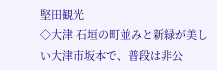堅田観光
◇大津 石垣の町並みと新緑が美しい大津市坂本で、普段は非公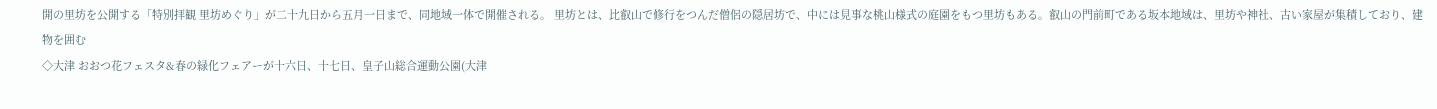開の里坊を公開する「特別拝観 里坊めぐり」が二十九日から五月一日まで、同地域一体で開催される。 里坊とは、比叡山で修行をつんだ僧侶の隠居坊で、中には見事な桃山様式の庭園をもつ里坊もある。叡山の門前町である坂本地域は、里坊や神社、古い家屋が集積しており、建物を囲む
◇大津 おおつ花フェスタ&春の緑化フェアーが十六日、十七日、皇子山総合運動公園(大津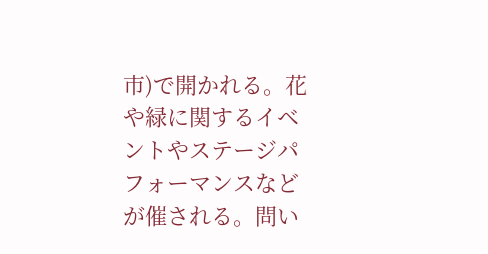市)で開かれる。花や緑に関するイベントやステージパフォーマンスなどが催される。問い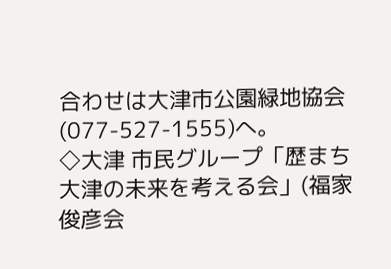合わせは大津市公園緑地協会(077-527-1555)へ。
◇大津 市民グループ「歴まち大津の未来を考える会」(福家俊彦会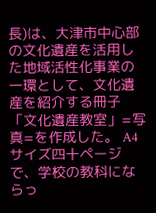長)は、大津市中心部の文化遺産を活用した地域活性化事業の一環として、文化遺産を紹介する冊子「文化遺産教室」=写真=を作成した。 A4サイズ四十ページで、学校の教科にならっ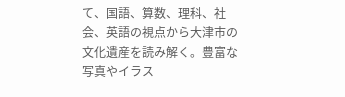て、国語、算数、理科、社会、英語の視点から大津市の文化遺産を読み解く。豊富な写真やイラス